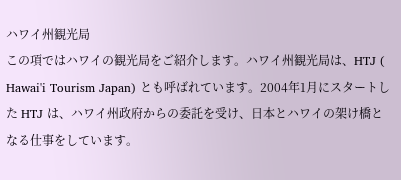ハワイ州観光局
この項ではハワイの観光局をご紹介します。ハワイ州観光局は、HTJ ( Hawai'i Tourism Japan) とも呼ばれています。2004年1月にスタートした HTJ は、ハワイ州政府からの委託を受け、日本とハワイの架け橋となる仕事をしています。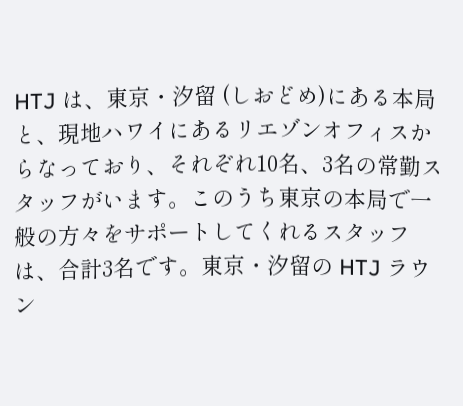HTJ は、東京・汐留 (しおどめ)にある本局と、現地ハワイにあるリエゾンオフィスからなっており、それぞれ10名、3名の常勤スタッフがいます。このうち東京の本局で一般の方々をサポートしてくれるスタッフは、合計3名です。東京・汐留の HTJ ラウン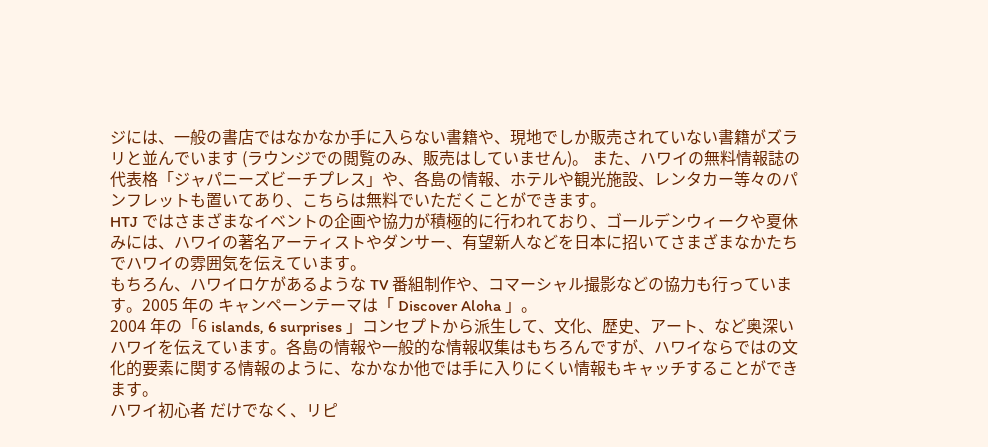ジには、一般の書店ではなかなか手に入らない書籍や、現地でしか販売されていない書籍がズラリと並んでいます (ラウンジでの閲覧のみ、販売はしていません)。 また、ハワイの無料情報誌の代表格「ジャパニーズビーチプレス」や、各島の情報、ホテルや観光施設、レンタカー等々のパンフレットも置いてあり、こちらは無料でいただくことができます。
HTJ ではさまざまなイベントの企画や協力が積極的に行われており、ゴールデンウィークや夏休みには、ハワイの著名アーティストやダンサー、有望新人などを日本に招いてさまざまなかたちでハワイの雰囲気を伝えています。
もちろん、ハワイロケがあるような TV 番組制作や、コマーシャル撮影などの協力も行っています。2005 年の キャンペーンテーマは「 Discover Aloha 」。
2004 年の「6 islands, 6 surprises 」コンセプトから派生して、文化、歴史、アート、など奥深いハワイを伝えています。各島の情報や一般的な情報収集はもちろんですが、ハワイならではの文化的要素に関する情報のように、なかなか他では手に入りにくい情報もキャッチすることができます。
ハワイ初心者 だけでなく、リピ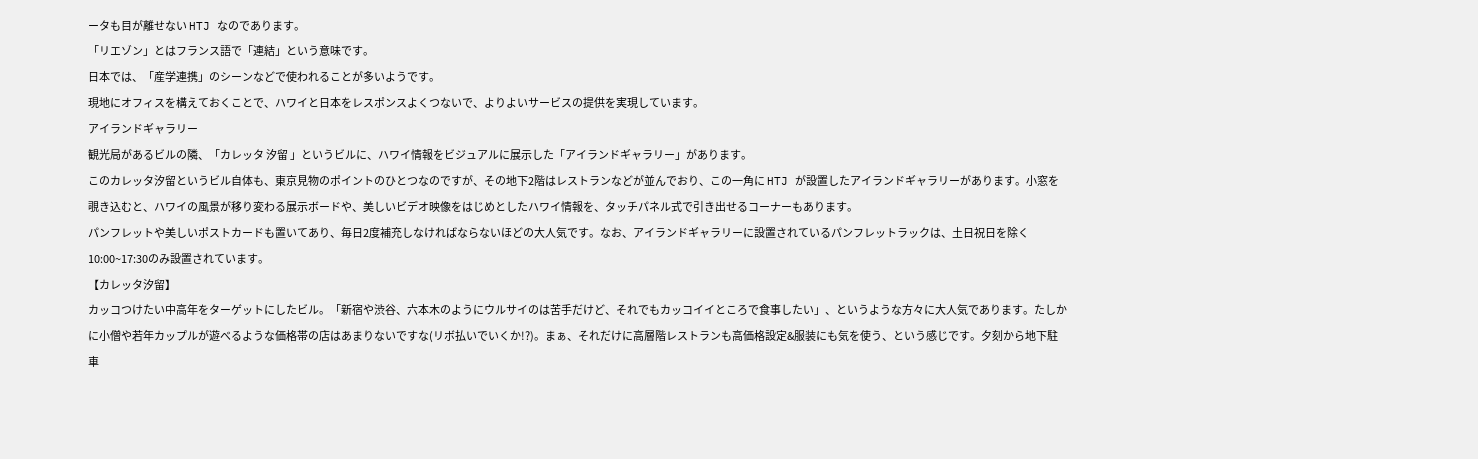ータも目が離せない HTJ なのであります。
「リエゾン」とはフランス語で「連結」という意味です。
日本では、「産学連携」のシーンなどで使われることが多いようです。
現地にオフィスを構えておくことで、ハワイと日本をレスポンスよくつないで、よりよいサービスの提供を実現しています。
アイランドギャラリー
観光局があるビルの隣、「カレッタ 汐留 」というビルに、ハワイ情報をビジュアルに展示した「アイランドギャラリー」があります。
このカレッタ汐留というビル自体も、東京見物のポイントのひとつなのですが、その地下2階はレストランなどが並んでおり、この一角に HTJ が設置したアイランドギャラリーがあります。小窓を覗き込むと、ハワイの風景が移り変わる展示ボードや、美しいビデオ映像をはじめとしたハワイ情報を、タッチパネル式で引き出せるコーナーもあります。
パンフレットや美しいポストカードも置いてあり、毎日2度補充しなければならないほどの大人気です。なお、アイランドギャラリーに設置されているパンフレットラックは、土日祝日を除く10:00~17:30のみ設置されています。
【カレッタ汐留】
カッコつけたい中高年をターゲットにしたビル。「新宿や渋谷、六本木のようにウルサイのは苦手だけど、それでもカッコイイところで食事したい」、というような方々に大人気であります。たしかに小僧や若年カップルが遊べるような価格帯の店はあまりないですな(リボ払いでいくか!?)。まぁ、それだけに高層階レストランも高価格設定&服装にも気を使う、という感じです。夕刻から地下駐車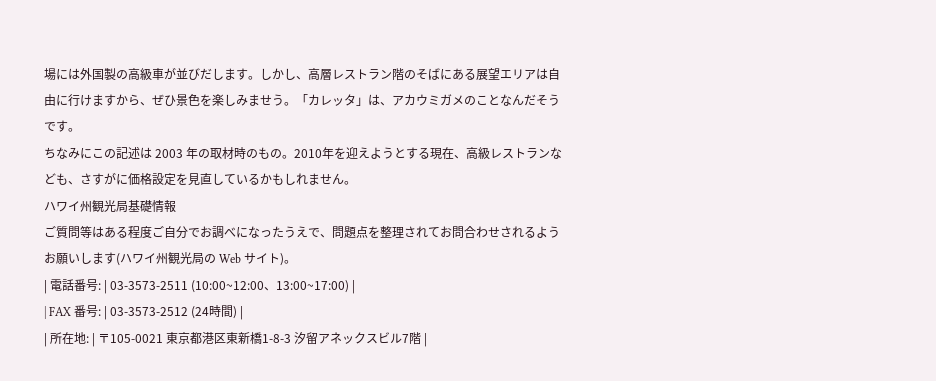場には外国製の高級車が並びだします。しかし、高層レストラン階のそばにある展望エリアは自由に行けますから、ぜひ景色を楽しみませう。「カレッタ」は、アカウミガメのことなんだそうです。
ちなみにこの記述は 2003 年の取材時のもの。2010年を迎えようとする現在、高級レストランなども、さすがに価格設定を見直しているかもしれません。
ハワイ州観光局基礎情報
ご質問等はある程度ご自分でお調べになったうえで、問題点を整理されてお問合わせされるようお願いします(ハワイ州観光局の Web サイト)。
| 電話番号: | 03-3573-2511 (10:00~12:00、13:00~17:00) |
| FAX 番号: | 03-3573-2512 (24時間) |
| 所在地: | 〒105-0021 東京都港区東新橋1-8-3 汐留アネックスビル7階 |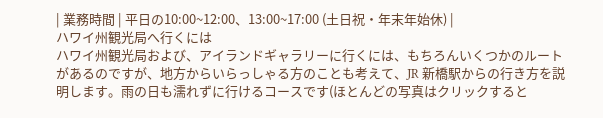| 業務時間 | 平日の10:00~12:00、13:00~17:00 (土日祝・年末年始休) |
ハワイ州観光局へ行くには
ハワイ州観光局および、アイランドギャラリーに行くには、もちろんいくつかのルートがあるのですが、地方からいらっしゃる方のことも考えて、JR 新橋駅からの行き方を説明します。雨の日も濡れずに行けるコースです(ほとんどの写真はクリックすると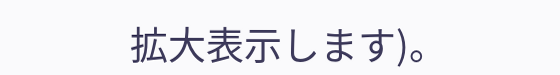拡大表示します)。